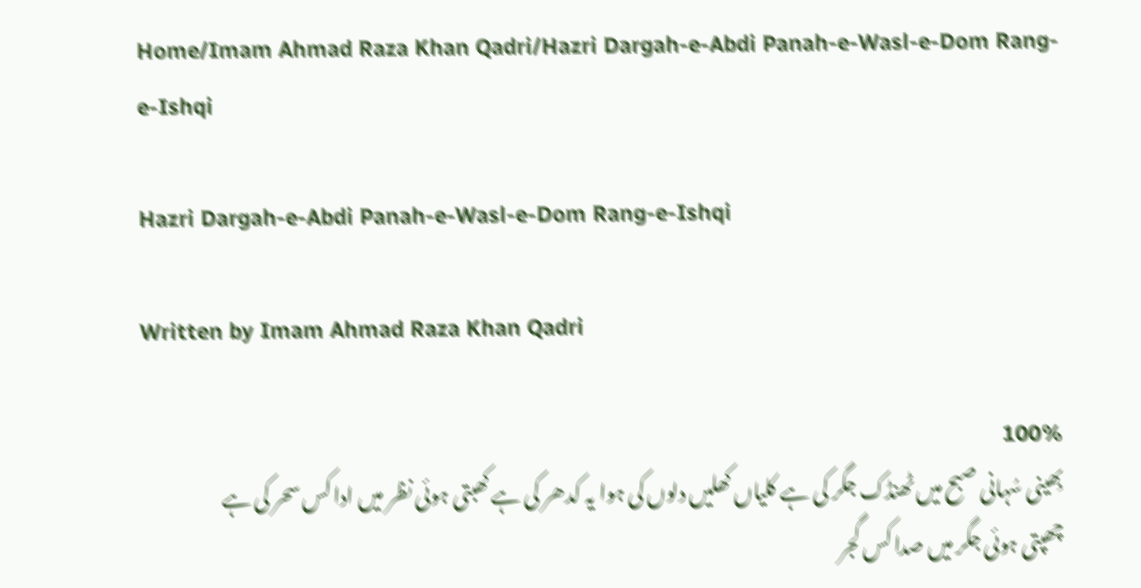Home/Imam Ahmad Raza Khan Qadri/Hazri Dargah-e-Abdi Panah-e-Wasl-e-Dom Rang-e-Ishqi

Hazri Dargah-e-Abdi Panah-e-Wasl-e-Dom Rang-e-Ishqi

Written by Imam Ahmad Raza Khan Qadri

100%
بِھینی سُہانی صبح میں ٹھنڈک جگر کی ہے کلیاں کھلیں دلوں کی ہوا یہ کدھر کی ہے کھبتی ہوئی نظر میں ادا کس سحر کی ہے چھپتی ہوئی جگر میں صدا کس گجر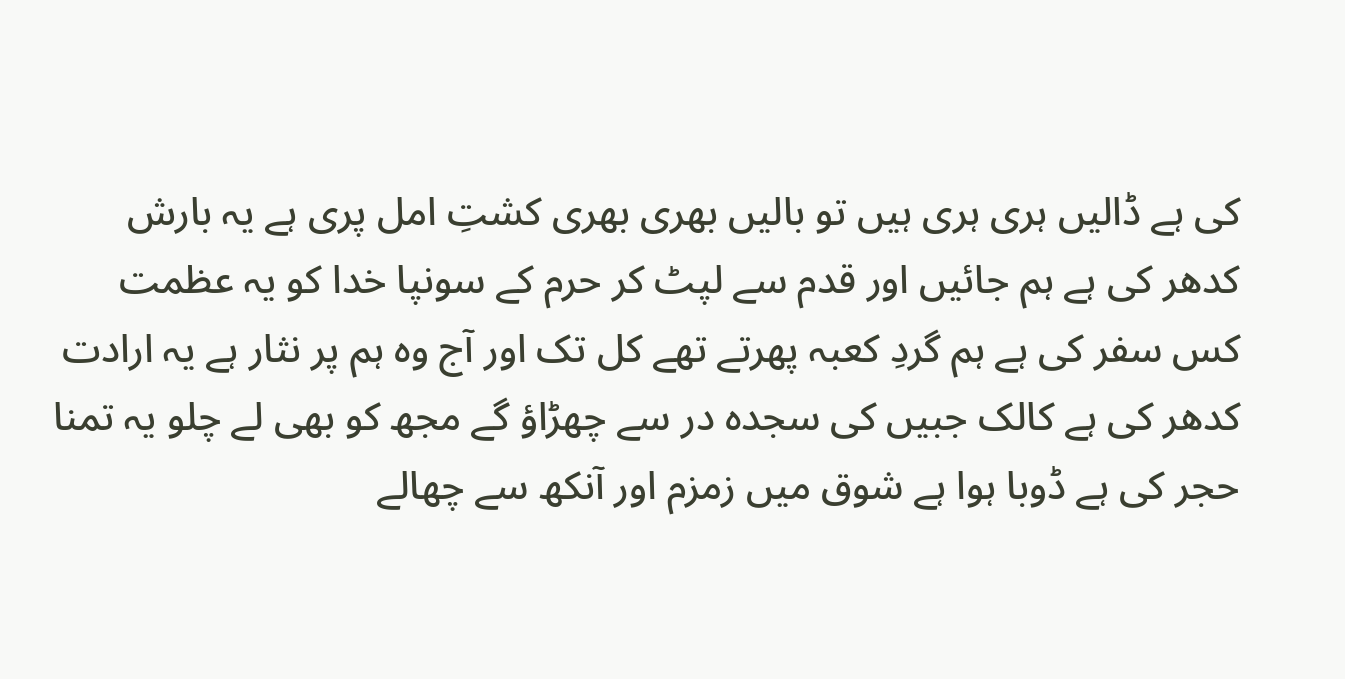کی ہے ڈالیں ہری ہری ہیں تو بالیں بھری بھری کشتِ امل پری ہے یہ بارش کدھر کی ہے ہم جائیں اور قدم سے لپٹ کر حرم کے سونپا خدا کو یہ عظمت کس سفر کی ہے ہم گردِ کعبہ پھرتے تھے کل تک اور آج وہ ہم پر نثار ہے یہ ارادت کدھر کی ہے کالک جبیں کی سجدہ در سے چھڑاؤ گے مجھ کو بھی لے چلو یہ تمنا حجر کی ہے ڈوبا ہوا ہے شوق میں زمزم اور آنکھ سے چھالے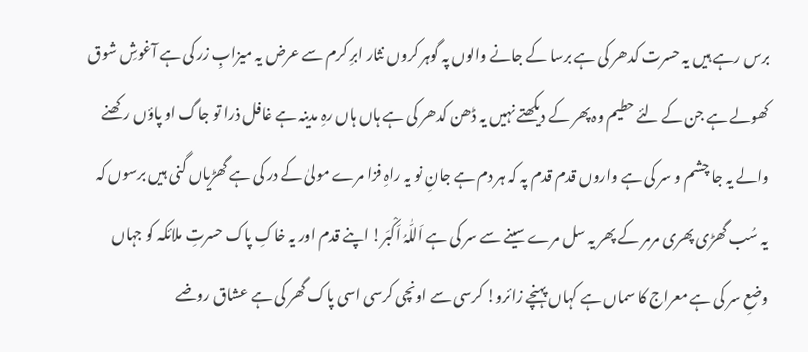برس رہے ہیں یہ حسرت کدھر کی ہے برسا کے جانے والوں پہ گوہر کروں نثار ابرِ کرم سے عرض یہ میزابِ زر کی ہے آغوشِ شوق کھولے ہے جن کے لئے حطیم وہ پھر کے دیکھتے نہیں یہ ڈھن کدھر کی ہے ہاں ہاں رہِ مدینہ ہے غافل ذرا تو جاگ او پاؤں رکھنے والے یہ جا چشم و سر کی ہے واروں قدم قدم پہ کہ ہر دم ہے جانِ نو یہ راہِ فزا مرے مولیٰ کے در کی ہے گھڑیاں گنی ہیں برسوں کہ یہ سُب گھڑی پھری مرمر کے پھر یہ سل مرے سینے سے سر کی ہے اَللّٰہُ اَکْبَر! اپنے قدم اور یہ خاکِ پاک حسرتِ ملائکہ کو جہاں وضعِ سر کی ہے معراج کا سماں ہے کہاں پہنچے زائرو! کرسی سے اونچی کرسی اسی پاک گھر کی ہے عشاق روضے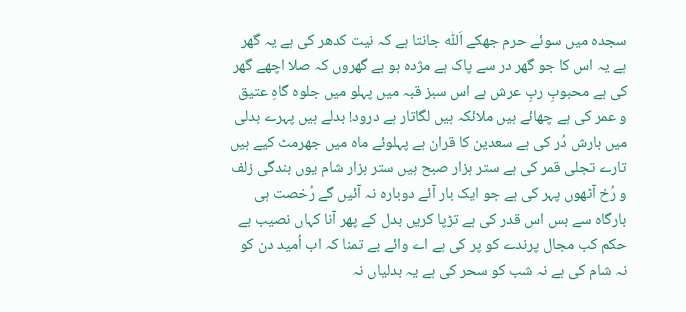سجدہ میں سوئے حرم جھکے اَللّٰہ جانتا ہے کہ نیت کدھر کی ہے یہ گھر ہے یہ اس کا جو گھر در سے پاک ہے مژدہ ہو بے گھروں کہ صلا اچھے گھر کی ہے محبوبِ ربِ عرش ہے اس سبز قبہ میں پہلو میں جلوہ گاہِ عتیق و عمر کی ہے چھائے ہیں ملائکہ ہیں لگاتار ہے درود! بدلے ہیں پہرے بدلی میں بارش دُر کی ہے سعدین کا قران ہے پہلوئے ماہ میں جھرمٹ کیے ہیں تارے تجلی قمر کی ہے ستر ہزار صبح ہیں ستر ہزار شام یوں بندگی زلف و رُخ آٹھوں پہر کی ہے جو ایک بار آئے دوبارہ نہ آئیں گے رُخصت ہی بارگاہ سے بس اس قدر کی ہے تڑپا کریں بدل کے پھر آنا کہاں نصیب بے حکم کب مجال پرندے کو پر کی ہے اے وائے بے تمنا کہ اب اُمید دن کو نہ شام کی ہے نہ شب کو سحر کی ہے یہ بدلیاں نہ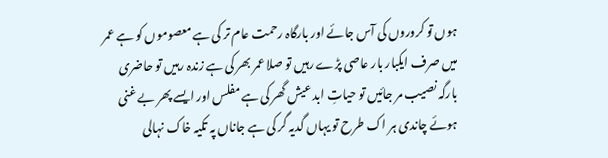ہوں تو کروروں کی آس جائے اور بارگاہ رحمت عام تر کی ہے معصوموں کو ہے عمر میں صرف ایکبار بار عاصی پڑے رہیں تو صلا عمر بھر کی ہے زندہ رہیں تو حاضری بارگہ نصیب مر جائیں تو حیاتِ ابد عیش گھر کی ہے مفلس اور ایسے پھر بے غنی ہوئے چاندی ہر اک طرح تو یہاں گدیہ گر کی ہے جاناں پہ تکیہ خاک نہالی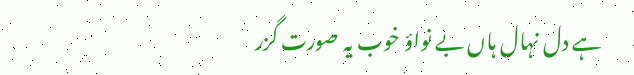ہے دل نہال ہاں بے نواؤ خوب یہ صورت گزر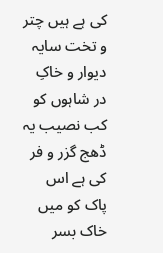کی ہے ہیں چتر و تخت سایہ دیوار و خاکِ در شاہوں کو کب نصیب یہ ڈھج گزر و فر کی ہے اس پاک کو میں خاک بسر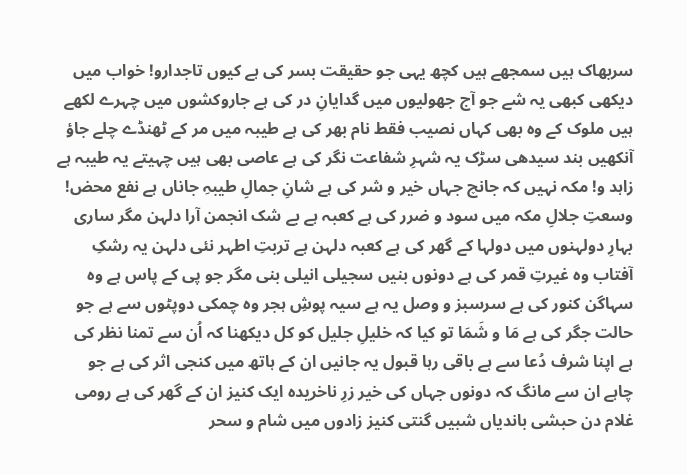سربھاک ہیں سمجھے ہیں کچھ یہی جو حقیقت بسر کی ہے کیوں تاجدارو! خواب میں دیکھی کبھی یہ شے جو آج جھولیوں میں گدایانِ در کی ہے جاروکشوں میں چہرے لکھے ہیں ملوک کے وہ بھی کہاں نصیب فقط نام بھر کی ہے طیبہ میں مر کے ٹھنڈے چلے جاؤ آنکھیں بند سیدھی سڑک یہ شہرِ شفاعت نگر کی ہے عاصی بھی ہیں چہیتے یہ طیبہ ہے زاہد و! مکہ نہیں کہ جانچ جہاں خیر و شر کی ہے شانِ جمالِ طیبہِ جاناں ہے نفع محض! وسعتِ جلالِ مکہ میں سود و ضرر کی ہے کعبہ ہے بے شک انجمن آرا دلہن مگر ساری بہارِ دولہنوں میں دولہا کے گھر کی ہے کعبہ دلہن ہے تربتِ اطہر نئی دلہن یہ رشکِ آفتاب وہ غیرتِ قمر کی ہے دونوں بنیں سجیلی انیلی بنی مگر جو پی کے پاس ہے وہ سہاگن کنور کی ہے سرسبز و وصل یہ ہے سیہ پوشِ ہجر وہ چمکی دوپٹوں سے ہے جو حالت جگر کی ہے مَا و شَمَا تو کیا کہ خلیلِ جلیل کو کل دیکھنا کہ اُن سے تمنا نظر کی ہے اپنا شرف دُعا سے ہے باقی رہا قبول یہ جانیں ان کے ہاتھ میں کنجی اثر کی ہے جو چاہے ان سے مانگ کہ دونوں جہاں کی خیر زرِ ناخریدہ ایک کنیز ان کے گھر کی ہے رومی غلام دن حبشی باندیاں شبیں گنتی کنیز زادوں میں شام و سحر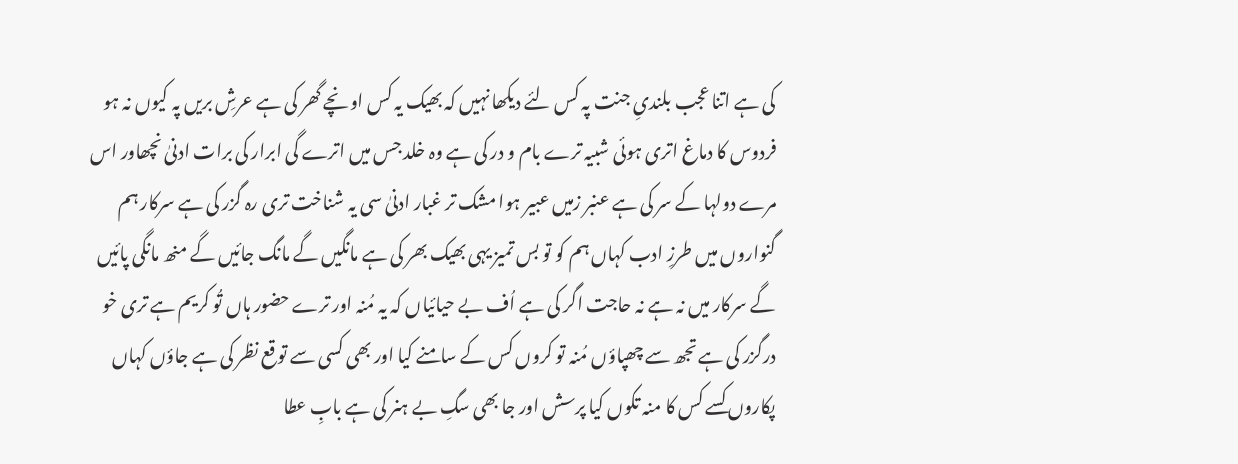کی ہے اتنا عجب بلندیِ جنت پہ کس لئے دیکھا نہیں کہ بھیک یہ کس اونچے گھر کی ہے عرشِ بریں پہ کیوں نہ ہو فردوس کا دماغ اتری ہوئی شبیہ ترے بام و در کی ہے وہ خلد جس میں اترے گی ابرار کی برات ادنیٰ نچھاور اس مرے دولہا کے سر کی ہے عنبر زمیں عبیر ہوا مشک تر غبار ادنیٰ سی یہ شناخت تری رہ گزر کی ہے سرکار ہم گنواروں میں طرزِ ادب کہاں ہم کو تو بس تمیز یہی بھیک بھر کی ہے مانگیں گے مانگ جائیں گے منھ مانگی پائیں گے سرکار میں نہ ہے نہ حاجت اگر کی ہے اُف بے حیائیاں کہ یہ مُنہ اور ترے حضور ہاں تُو کریم ہے تری خو درگزر کی ہے تجھ سے چھپاؤں مُنہ تو کروں کس کے سامنے کیا اور بھی کسی سے توقع نظر کی ہے جاؤں کہاں پکاروں کسے کس کا منہ تکوں کیا پرسش اور جا بھی سگِ بے ہنر کی ہے بابِ عطا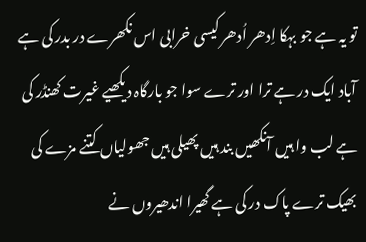تو یہ ہے جو بہکا اِدھر اُدھر کیسی خرابی اس نکھرے در بدر کی ہے آباد ایک در ہے ترا اور ترے سوا جو بارگاہ دیکھیے غیرت کھنڈر کی ہے لب وا ہیں آنکھیں بند ہیں پھیلی ہیں جھولیاں کتنے مزے کی بھیک ترے پاک در کی ہے گھیرا اندھیروں نے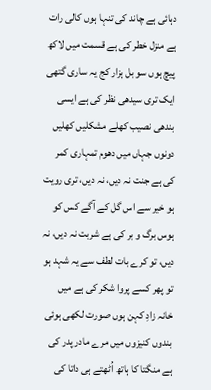دہائی ہے چاند کی تنہا ہوں کالی رات ہے منزل خطر کی ہے قسمت میں لاکھ پیچ ہوں سو بل ہزار کج یہ ساری گتھی ایک تری سیدھی نظر کی ہے ایسی بندھی نصیب کھلے مشکلیں کھلیں دونوں جہاں میں دھوم تمہاری کمر کی ہے جنت نہ دیں، نہ دیں، تری رویت ہو خیر سے اس گل کے آگے کس کو ہوس برگ و بر کی ہے شربت نہ دیں، نہ دیں، تو کرے بات لطف سے یہ شہد ہو تو پھر کسے پروا شکر کی ہے میں خانہ زادِ کہن ہوں صورت لکھی ہوئی بندوں کنیزوں میں مرے مادر پدر کی ہے منگتا کا ہاتھ اُٹھتے ہی داتا کی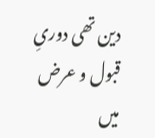دین تھی دوریِ قبول و عرض میں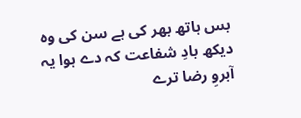بس ہاتھ بھر کی ہے سن کی وہ دیکھ بادِ شفاعت کہ دے ہوا یہ آبروِ رضا ترے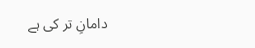دامانِ تر کی ہے